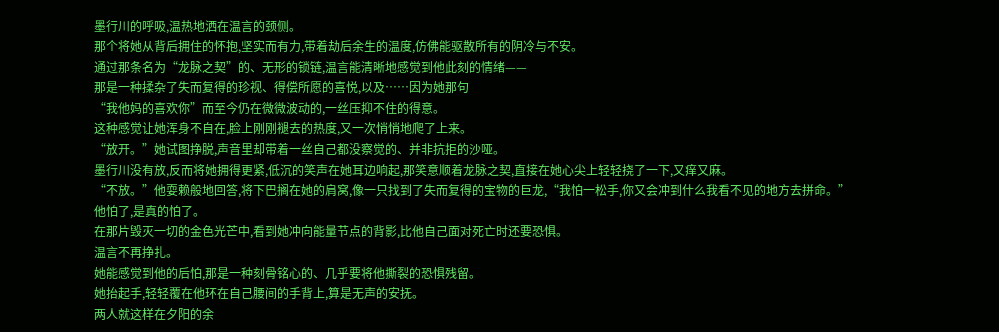墨行川的呼吸,温热地洒在温言的颈侧。
那个将她从背后拥住的怀抱,坚实而有力,带着劫后余生的温度,仿佛能驱散所有的阴冷与不安。
通过那条名为“龙脉之契”的、无形的锁链,温言能清晰地感觉到他此刻的情绪——
那是一种揉杂了失而复得的珍视、得偿所愿的喜悦,以及……因为她那句
“我他妈的喜欢你”而至今仍在微微波动的,一丝压抑不住的得意。
这种感觉让她浑身不自在,脸上刚刚褪去的热度,又一次悄悄地爬了上来。
“放开。”她试图挣脱,声音里却带着一丝自己都没察觉的、并非抗拒的沙哑。
墨行川没有放,反而将她拥得更紧,低沉的笑声在她耳边响起,那笑意顺着龙脉之契,直接在她心尖上轻轻挠了一下,又痒又麻。
“不放。”他耍赖般地回答,将下巴搁在她的肩窝,像一只找到了失而复得的宝物的巨龙,“我怕一松手,你又会冲到什么我看不见的地方去拼命。”
他怕了,是真的怕了。
在那片毁灭一切的金色光芒中,看到她冲向能量节点的背影,比他自己面对死亡时还要恐惧。
温言不再挣扎。
她能感觉到他的后怕,那是一种刻骨铭心的、几乎要将他撕裂的恐惧残留。
她抬起手,轻轻覆在他环在自己腰间的手背上,算是无声的安抚。
两人就这样在夕阳的余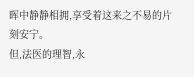晖中静静相拥,享受着这来之不易的片刻安宁。
但,法医的理智,永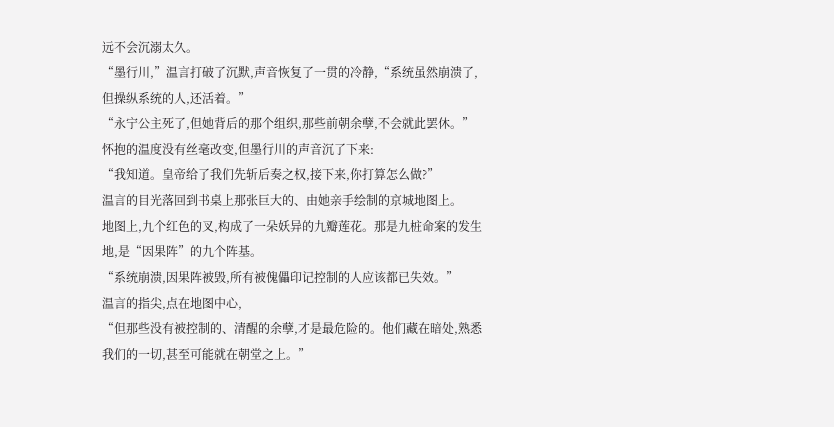远不会沉溺太久。
“墨行川,”温言打破了沉默,声音恢复了一贯的冷静,“系统虽然崩溃了,但操纵系统的人,还活着。”
“永宁公主死了,但她背后的那个组织,那些前朝余孽,不会就此罢休。”
怀抱的温度没有丝毫改变,但墨行川的声音沉了下来:
“我知道。皇帝给了我们先斩后奏之权,接下来,你打算怎么做?”
温言的目光落回到书桌上那张巨大的、由她亲手绘制的京城地图上。
地图上,九个红色的叉,构成了一朵妖异的九瓣莲花。那是九桩命案的发生地,是“因果阵”的九个阵基。
“系统崩溃,因果阵被毁,所有被傀儡印记控制的人应该都已失效。”
温言的指尖,点在地图中心,
“但那些没有被控制的、清醒的余孽,才是最危险的。他们藏在暗处,熟悉我们的一切,甚至可能就在朝堂之上。”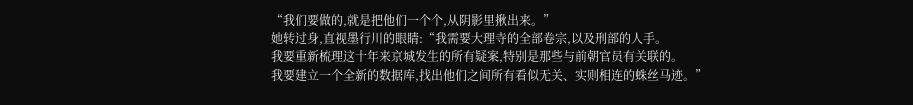“我们要做的,就是把他们一个个,从阴影里揪出来。”
她转过身,直视墨行川的眼睛:“我需要大理寺的全部卷宗,以及刑部的人手。
我要重新梳理这十年来京城发生的所有疑案,特别是那些与前朝官员有关联的。
我要建立一个全新的数据库,找出他们之间所有看似无关、实则相连的蛛丝马迹。”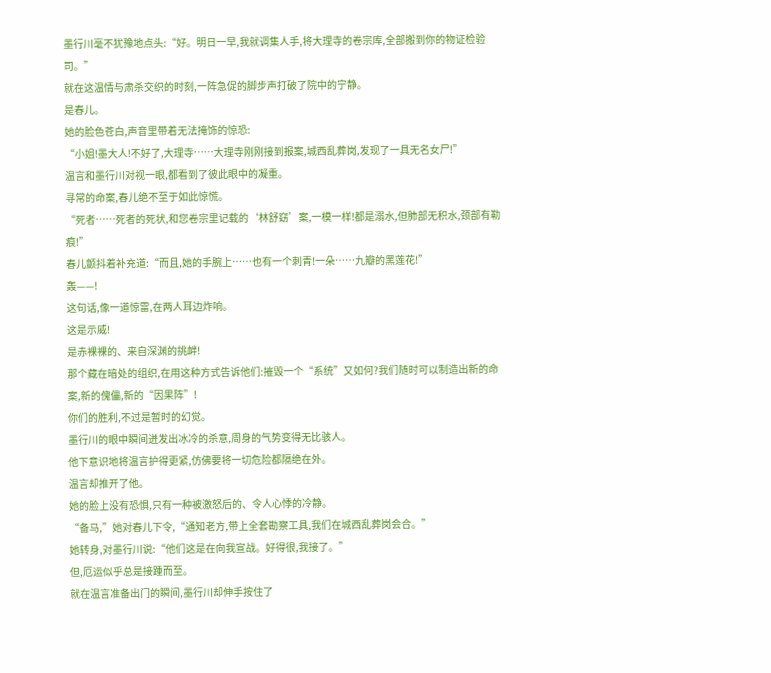墨行川毫不犹豫地点头:“好。明日一早,我就调集人手,将大理寺的卷宗库,全部搬到你的物证检验司。”
就在这温情与肃杀交织的时刻,一阵急促的脚步声打破了院中的宁静。
是春儿。
她的脸色苍白,声音里带着无法掩饰的惊恐:
“小姐!墨大人!不好了,大理寺……大理寺刚刚接到报案,城西乱葬岗,发现了一具无名女尸!”
温言和墨行川对视一眼,都看到了彼此眼中的凝重。
寻常的命案,春儿绝不至于如此惊慌。
“死者……死者的死状,和您卷宗里记载的‘林舒窈’案,一模一样!都是溺水,但肺部无积水,颈部有勒痕!”
春儿颤抖着补充道:“而且,她的手腕上……也有一个刺青!一朵……九瓣的黑莲花!”
轰——!
这句话,像一道惊雷,在两人耳边炸响。
这是示威!
是赤裸裸的、来自深渊的挑衅!
那个藏在暗处的组织,在用这种方式告诉他们:摧毁一个“系统”又如何?我们随时可以制造出新的命案,新的傀儡,新的“因果阵”!
你们的胜利,不过是暂时的幻觉。
墨行川的眼中瞬间迸发出冰冷的杀意,周身的气势变得无比骇人。
他下意识地将温言护得更紧,仿佛要将一切危险都隔绝在外。
温言却推开了他。
她的脸上没有恐惧,只有一种被激怒后的、令人心悸的冷静。
“备马,”她对春儿下令,“通知老方,带上全套勘察工具,我们在城西乱葬岗会合。”
她转身,对墨行川说:“他们这是在向我宣战。好得很,我接了。”
但,厄运似乎总是接踵而至。
就在温言准备出门的瞬间,墨行川却伸手按住了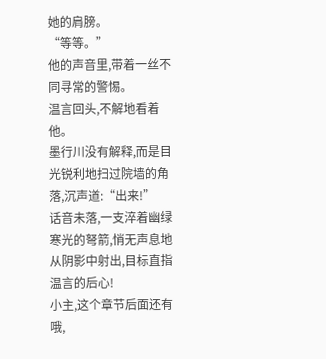她的肩膀。
“等等。”
他的声音里,带着一丝不同寻常的警惕。
温言回头,不解地看着他。
墨行川没有解释,而是目光锐利地扫过院墙的角落,沉声道:“出来!”
话音未落,一支淬着幽绿寒光的弩箭,悄无声息地从阴影中射出,目标直指温言的后心!
小主,这个章节后面还有哦,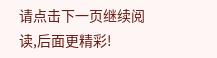请点击下一页继续阅读,后面更精彩!